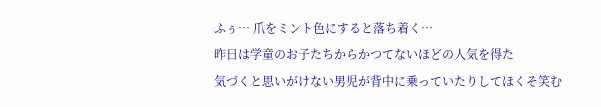ふぅ… 爪をミント色にすると落ち着く…
昨日は学童のお子たちからかつてないほどの人気を得た
気づくと思いがけない男児が背中に乗っていたりしてほくそ笑む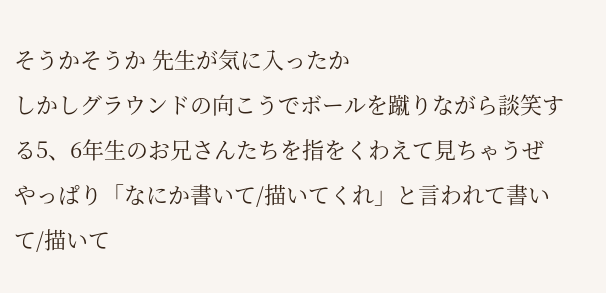そうかそうか 先生が気に入ったか
しかしグラウンドの向こうでボールを蹴りながら談笑する5、6年生のお兄さんたちを指をくわえて見ちゃうぜ
やっぱり「なにか書いて/描いてくれ」と言われて書いて/描いて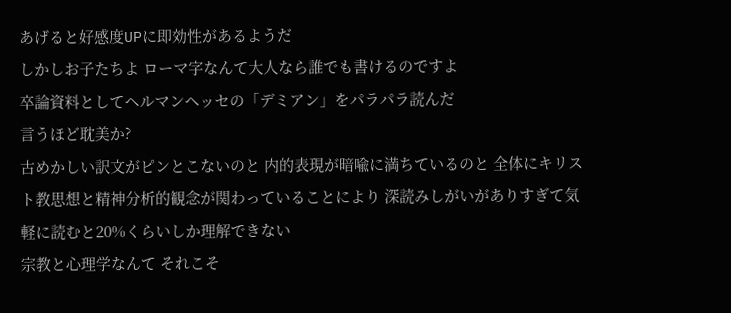あげると好感度UPに即効性があるようだ
しかしお子たちよ ローマ字なんて大人なら誰でも書けるのですよ
卒論資料としてヘルマンヘッセの「デミアン」をパラパラ読んだ
言うほど耽美か?
古めかしい訳文がピンとこないのと 内的表現が暗喩に満ちているのと 全体にキリスト教思想と精神分析的観念が関わっていることにより 深読みしがいがありすぎて気軽に読むと20%くらいしか理解できない
宗教と心理学なんて それこそ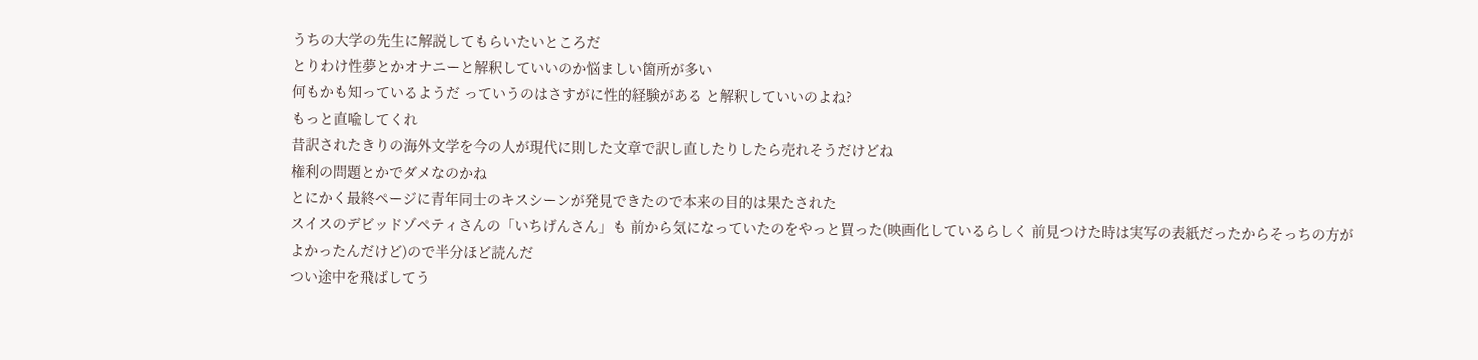うちの大学の先生に解説してもらいたいところだ
とりわけ性夢とかオナニーと解釈していいのか悩ましい箇所が多い
何もかも知っているようだ っていうのはさすがに性的経験がある と解釈していいのよね?
もっと直喩してくれ
昔訳されたきりの海外文学を今の人が現代に則した文章で訳し直したりしたら売れそうだけどね
権利の問題とかでダメなのかね
とにかく最終ページに青年同士のキスシーンが発見できたので本来の目的は果たされた
スイスのデビッドゾペティさんの「いちげんさん」も 前から気になっていたのをやっと買った(映画化しているらしく 前見つけた時は実写の表紙だったからそっちの方がよかったんだけど)ので半分ほど読んだ
つい途中を飛ばしてう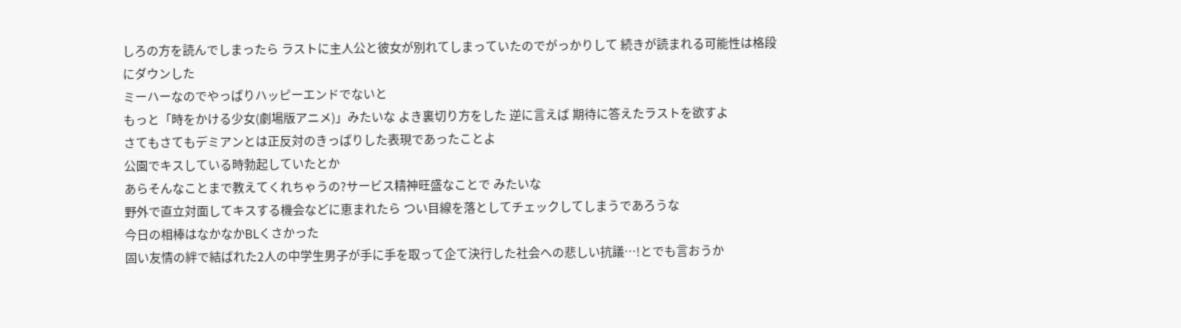しろの方を読んでしまったら ラストに主人公と彼女が別れてしまっていたのでがっかりして 続きが読まれる可能性は格段にダウンした
ミーハーなのでやっぱりハッピーエンドでないと
もっと「時をかける少女(劇場版アニメ)」みたいな よき裏切り方をした 逆に言えば 期待に答えたラストを欲すよ
さてもさてもデミアンとは正反対のきっぱりした表現であったことよ
公園でキスしている時勃起していたとか
あらそんなことまで教えてくれちゃうの?サービス精神旺盛なことで みたいな
野外で直立対面してキスする機会などに恵まれたら つい目線を落としてチェックしてしまうであろうな
今日の相棒はなかなかBLくさかった
固い友情の絆で結ばれた2人の中学生男子が手に手を取って企て決行した社会への悲しい抗議…!とでも言おうか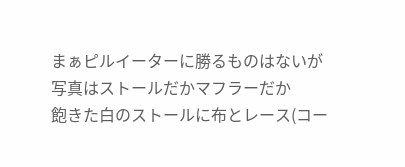まぁピルイーターに勝るものはないが
写真はストールだかマフラーだか
飽きた白のストールに布とレース(コー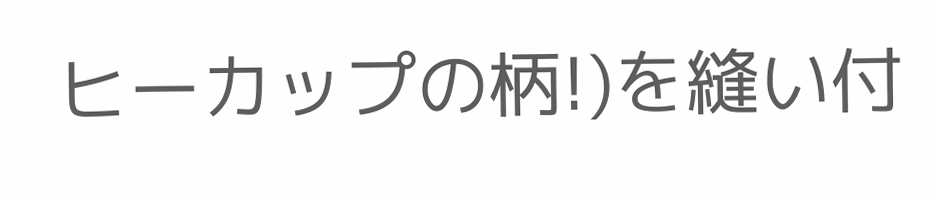ヒーカップの柄!)を縫い付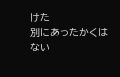けた
別にあったかくはない